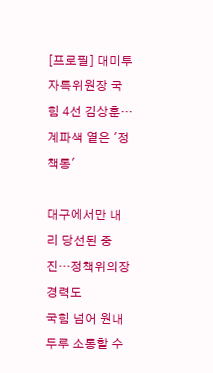[프로필] 대미투자특위원장 국힘 4선 김상훈…계파색 옅은 '정책통'

대구에서만 내리 당선된 중진…정책위의장 경력도
국힘 넘어 원내 두루 소통할 수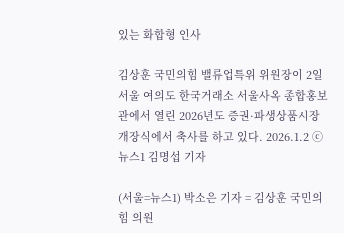있는 화합형 인사

김상훈 국민의힘 밸류업특위 위원장이 2일 서울 여의도 한국거래소 서울사옥 종합홍보관에서 열린 2026년도 증권·파생상품시장 개장식에서 축사를 하고 있다. 2026.1.2 ⓒ 뉴스1 김명섭 기자

(서울=뉴스1) 박소은 기자 = 김상훈 국민의힘 의원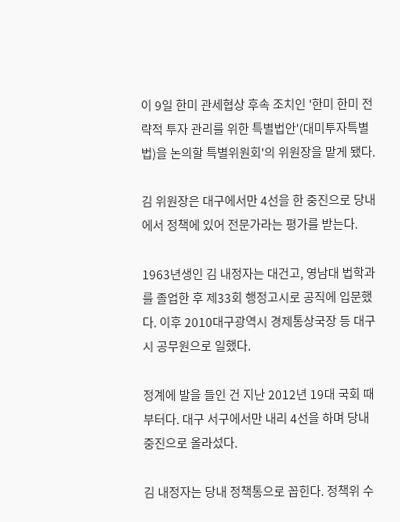이 9일 한미 관세협상 후속 조치인 '한미 한미 전략적 투자 관리를 위한 특별법안'(대미투자특별법)을 논의할 특별위원회'의 위원장을 맡게 됐다.

김 위원장은 대구에서만 4선을 한 중진으로 당내에서 정책에 있어 전문가라는 평가를 받는다.

1963년생인 김 내정자는 대건고, 영남대 법학과를 졸업한 후 제33회 행정고시로 공직에 입문했다. 이후 2010대구광역시 경제통상국장 등 대구시 공무원으로 일했다.

정계에 발을 들인 건 지난 2012년 19대 국회 때부터다. 대구 서구에서만 내리 4선을 하며 당내 중진으로 올라섰다.

김 내정자는 당내 정책통으로 꼽힌다. 정책위 수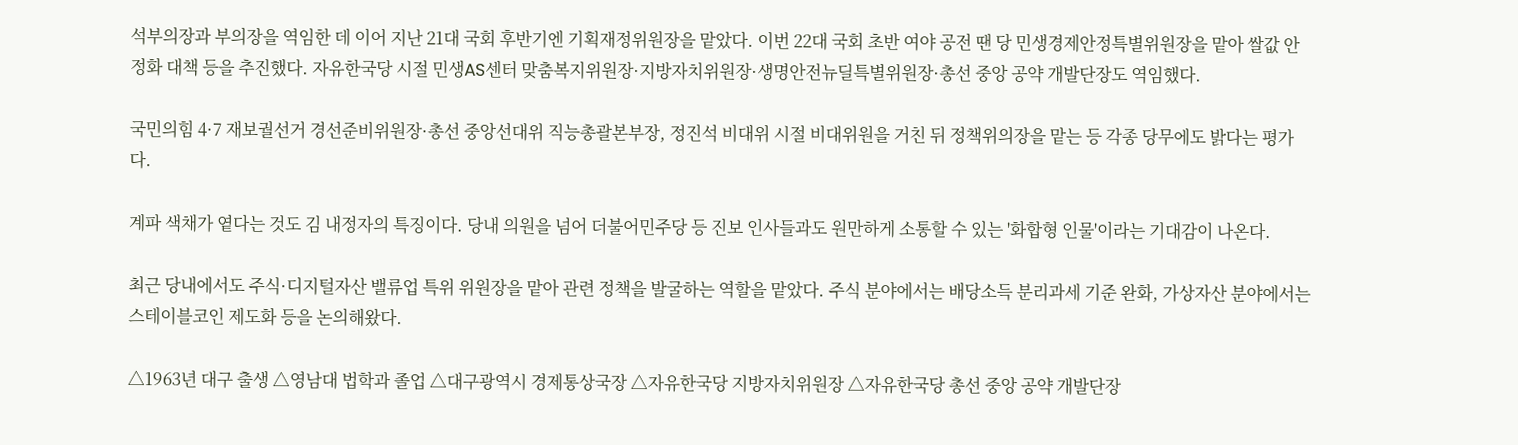석부의장과 부의장을 역임한 데 이어 지난 21대 국회 후반기엔 기획재정위원장을 맡았다. 이번 22대 국회 초반 여야 공전 땐 당 민생경제안정특별위원장을 맡아 쌀값 안정화 대책 등을 추진했다. 자유한국당 시절 민생AS센터 맞춤복지위원장·지방자치위원장·생명안전뉴딜특별위원장·총선 중앙 공약 개발단장도 역임했다.

국민의힘 4·7 재보궐선거 경선준비위원장·총선 중앙선대위 직능총괄본부장, 정진석 비대위 시절 비대위원을 거친 뒤 정책위의장을 맡는 등 각종 당무에도 밝다는 평가다.

계파 색채가 옅다는 것도 김 내정자의 특징이다. 당내 의원을 넘어 더불어민주당 등 진보 인사들과도 원만하게 소통할 수 있는 '화합형 인물'이라는 기대감이 나온다.

최근 당내에서도 주식·디지털자산 밸류업 특위 위원장을 맡아 관련 정책을 발굴하는 역할을 맡았다. 주식 분야에서는 배당소득 분리과세 기준 완화, 가상자산 분야에서는 스테이블코인 제도화 등을 논의해왔다.

△1963년 대구 출생 △영남대 법학과 졸업 △대구광역시 경제통상국장 △자유한국당 지방자치위원장 △자유한국당 총선 중앙 공약 개발단장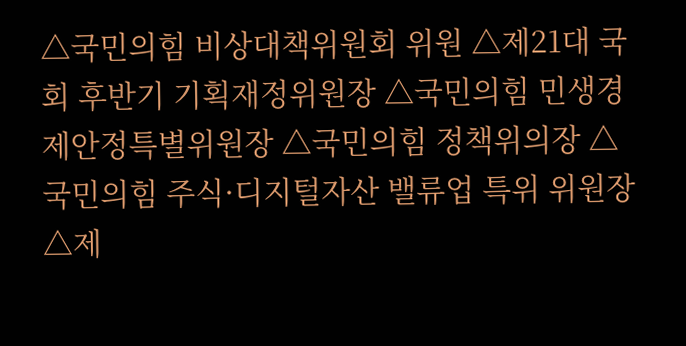△국민의힘 비상대책위원회 위원 △제21대 국회 후반기 기획재정위원장 △국민의힘 민생경제안정특별위원장 △국민의힘 정책위의장 △국민의힘 주식·디지털자산 밸류업 특위 위원장 △제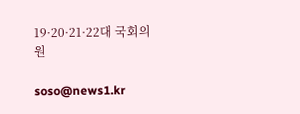19·20·21·22대 국회의원

soso@news1.kr